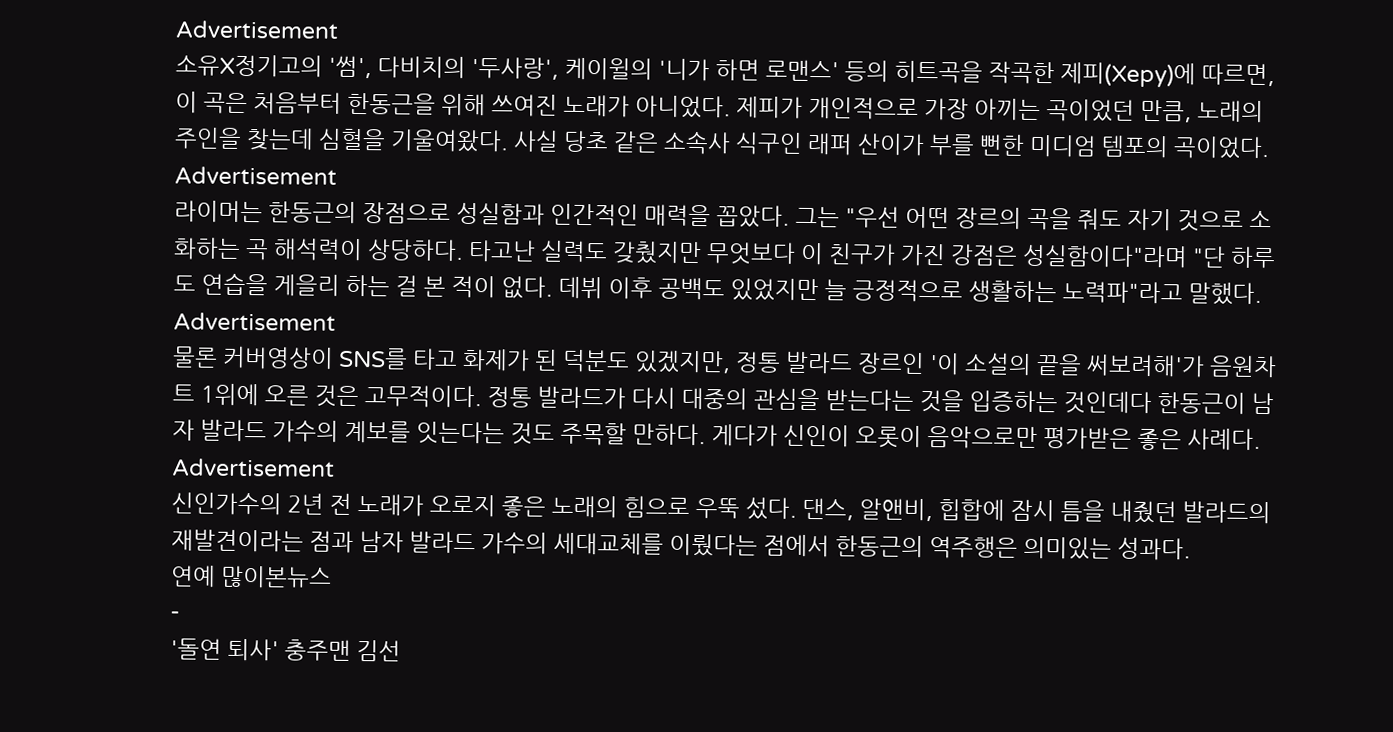Advertisement
소유X정기고의 '썸', 다비치의 '두사랑', 케이윌의 '니가 하면 로맨스' 등의 히트곡을 작곡한 제피(Xepy)에 따르면, 이 곡은 처음부터 한동근을 위해 쓰여진 노래가 아니었다. 제피가 개인적으로 가장 아끼는 곡이었던 만큼, 노래의 주인을 찾는데 심혈을 기울여왔다. 사실 당초 같은 소속사 식구인 래퍼 산이가 부를 뻔한 미디엄 템포의 곡이었다.
Advertisement
라이머는 한동근의 장점으로 성실함과 인간적인 매력을 꼽았다. 그는 "우선 어떤 장르의 곡을 줘도 자기 것으로 소화하는 곡 해석력이 상당하다. 타고난 실력도 갖췄지만 무엇보다 이 친구가 가진 강점은 성실함이다"라며 "단 하루도 연습을 게을리 하는 걸 본 적이 없다. 데뷔 이후 공백도 있었지만 늘 긍정적으로 생활하는 노력파"라고 말했다.
Advertisement
물론 커버영상이 SNS를 타고 화제가 된 덕분도 있겠지만, 정통 발라드 장르인 '이 소설의 끝을 써보려해'가 음원차트 1위에 오른 것은 고무적이다. 정통 발라드가 다시 대중의 관심을 받는다는 것을 입증하는 것인데다 한동근이 남자 발라드 가수의 계보를 잇는다는 것도 주목할 만하다. 게다가 신인이 오롯이 음악으로만 평가받은 좋은 사례다.
Advertisement
신인가수의 2년 전 노래가 오로지 좋은 노래의 힘으로 우뚝 섰다. 댄스, 알앤비, 힙합에 잠시 틈을 내줬던 발라드의 재발견이라는 점과 남자 발라드 가수의 세대교체를 이뤘다는 점에서 한동근의 역주행은 의미있는 성과다.
연예 많이본뉴스
-
'돌연 퇴사' 충주맨 김선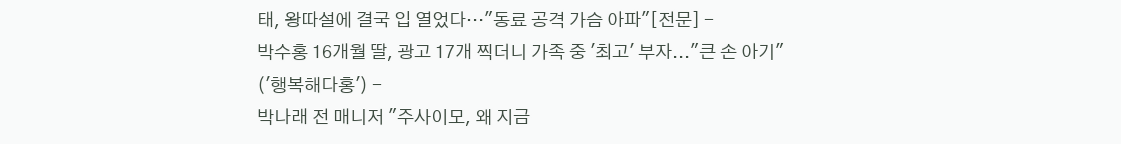태, 왕따설에 결국 입 열었다…"동료 공격 가슴 아파"[전문] -
박수홍 16개월 딸, 광고 17개 찍더니 가족 중 '최고' 부자..."큰 손 아기" ('행복해다홍') -
박나래 전 매니저 "주사이모, 왜 지금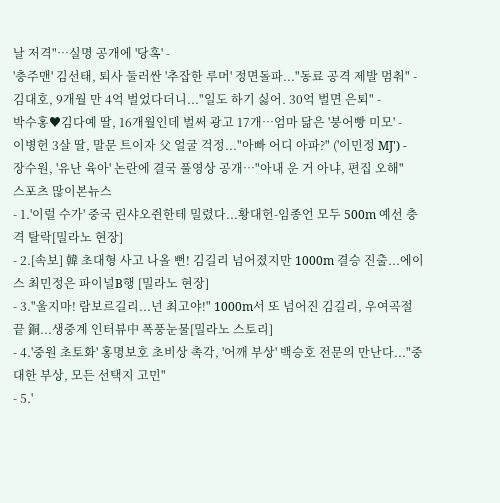날 저격"…실명 공개에 '당혹' -
'충주맨' 김선태, 퇴사 둘러싼 '추잡한 루머' 정면돌파..."동료 공격 제발 멈춰" -
김대호, 9개월 만 4억 벌었다더니..."일도 하기 싫어. 30억 벌면 은퇴" -
박수홍♥김다예 딸, 16개월인데 벌써 광고 17개…엄마 닮은 '붕어빵 미모' -
이병헌 3살 딸, 말문 트이자 父 얼굴 걱정..."아빠 어디 아파?" ('이민정 MJ') -
장수원, '유난 육아' 논란에 결국 풀영상 공개…"아내 운 거 아냐, 편집 오해"
스포츠 많이본뉴스
- 1.'이럴 수가' 중국 린샤오쥔한테 밀렸다...황대헌-임종언 모두 500m 예선 충격 탈락[밀라노 현장]
- 2.[속보] 韓 초대형 사고 나올 뻔! 김길리 넘어졌지만 1000m 결승 진출...에이스 최민정은 파이널B행 [밀라노 현장]
- 3."울지마! 람보르길리...넌 최고야!" 1000m서 또 넘어진 김길리, 우여곡절 끝 銅...생중계 인터뷰中 폭풍눈물[밀라노 스토리]
- 4.'중원 초토화' 홍명보호 초비상 촉각, '어깨 부상' 백승호 전문의 만난다..."중대한 부상, 모든 선택지 고민"
- 5.'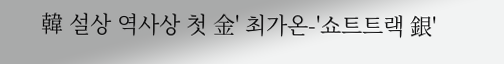韓 설상 역사상 첫 金' 최가온-'쇼트트랙 銀'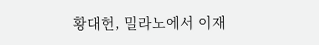황대헌, 밀라노에서 이재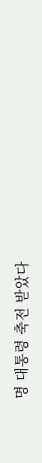명 대통령 축전 받았다